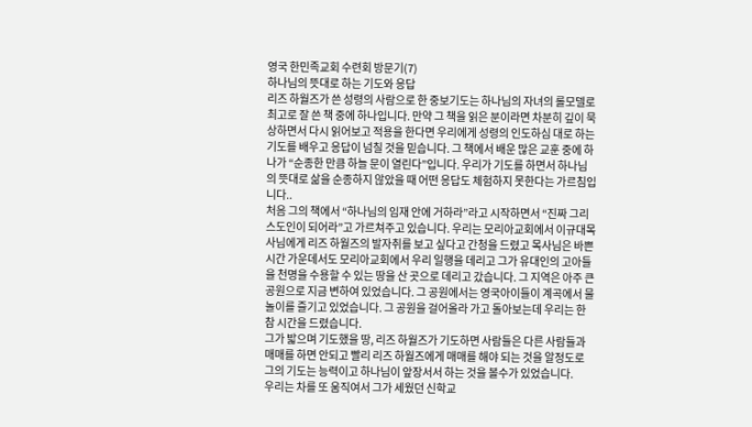영국 한민족교회 수련회 방문기(7)
하나님의 뜻대로 하는 기도와 응답
리즈 하월즈가 쓴 성령의 사람으로 한 중보기도는 하나님의 자녀의 롤모델로 최고로 잘 쓴 책 중에 하나입니다. 만약 그 책을 읽은 분이라면 차분히 깊이 묵상하면서 다시 읽어보고 적용을 한다면 우리에게 성령의 인도하심 대로 하는 기도를 배우고 응답이 넘칠 것을 믿습니다. 그 책에서 배운 많은 교훈 중에 하나가 “순종한 만큼 하늘 문이 열린다”입니다. 우리가 기도를 하면서 하나님의 뜻대로 삶을 순종하지 않았을 때 어떤 응답도 체험하지 못한다는 가르침입니다..
처음 그의 책에서 “하나님의 임재 안에 거하라”라고 시작하면서 “진짜 그리스도인이 되어라”고 가르쳐주고 있습니다. 우리는 모리아교회에서 이규대목사님에게 리즈 하월즈의 발자취를 보고 싶다고 간청을 드렸고 목사님은 바쁜 시간 가운데서도 모리아교회에서 우리 일행을 데리고 그가 유대인의 고아들을 천명을 수용할 수 있는 땅을 산 곳으로 데리고 갔습니다. 그 지역은 아주 큰 공원으로 지금 변하여 있었습니다. 그 공원에서는 영국아이들이 계곡에서 물놀이를 즐기고 있었습니다. 그 공원을 걸어올라 가고 돌아보는데 우리는 한참 시간을 드렸습니다.
그가 밟으며 기도했을 땅, 리즈 하월즈가 기도하면 사람들은 다른 사람들과 매매를 하면 안되고 빨리 리즈 하월즈에게 매매를 해야 되는 것을 알정도로 그의 기도는 능력이고 하나님이 앞장서서 하는 것을 볼수가 있었습니다.
우리는 차를 또 움직여서 그가 세웠던 신학교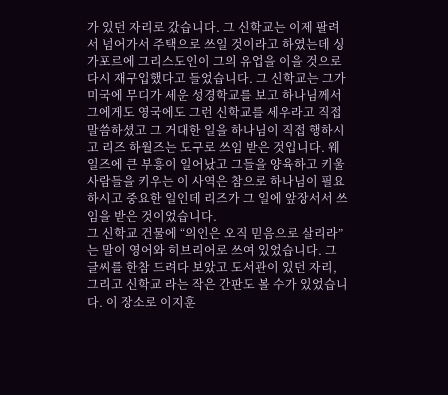가 있던 자리로 갔습니다. 그 신학교는 이제 팔려서 넘어가서 주택으로 쓰일 것이라고 하였는데 싱가포르에 그리스도인이 그의 유업을 이을 것으로 다시 재구입했다고 들었습니다. 그 신학교는 그가 미국에 무디가 세운 성경학교를 보고 하나님께서 그에게도 영국에도 그런 신학교를 세우라고 직접 말씀하셨고 그 거대한 일을 하나님이 직접 행하시고 리즈 하월즈는 도구로 쓰임 받은 것입니다. 웨일즈에 큰 부흥이 일어났고 그들을 양육하고 키울 사람들을 키우는 이 사역은 참으로 하나님이 필요하시고 중요한 일인데 리즈가 그 일에 앞장서서 쓰임을 받은 것이었습니다.
그 신학교 건물에 “의인은 오직 믿음으로 살리라”는 말이 영어와 히브리어로 쓰여 있었습니다. 그 글씨를 한참 드려다 보았고 도서관이 있던 자리, 그리고 신학교 라는 작은 간판도 볼 수가 있었습니다. 이 장소로 이지훈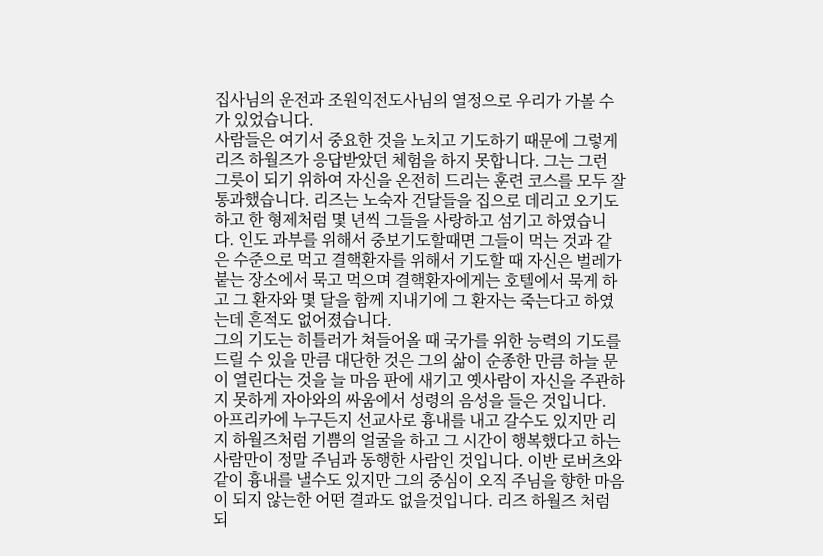집사님의 운전과 조원익전도사님의 열정으로 우리가 가볼 수가 있었습니다.
사람들은 여기서 중요한 것을 노치고 기도하기 때문에 그렇게 리즈 하월즈가 응답받았던 체험을 하지 못합니다. 그는 그런 그릇이 되기 위하여 자신을 온전히 드리는 훈련 코스를 모두 잘 통과했습니다. 리즈는 노숙자 건달들을 집으로 데리고 오기도 하고 한 형제처럼 몇 년씩 그들을 사랑하고 섬기고 하였습니다. 인도 과부를 위해서 중보기도할때면 그들이 먹는 것과 같은 수준으로 먹고 결핵환자를 위해서 기도할 때 자신은 벌레가 붙는 장소에서 묵고 먹으며 결핵환자에게는 호텔에서 묵게 하고 그 환자와 몇 달을 함께 지내기에 그 환자는 죽는다고 하였는데 흔적도 없어졌습니다.
그의 기도는 히틀러가 쳐들어올 때 국가를 위한 능력의 기도를 드릴 수 있을 만큼 대단한 것은 그의 삶이 순종한 만큼 하늘 문이 열린다는 것을 늘 마음 판에 새기고 옛사람이 자신을 주관하지 못하게 자아와의 싸움에서 성령의 음성을 들은 것입니다.
아프리카에 누구든지 선교사로 흉내를 내고 갈수도 있지만 리지 하월즈처럼 기쁨의 얼굴을 하고 그 시간이 행복했다고 하는 사람만이 정말 주님과 동행한 사람인 것입니다. 이반 로버츠와 같이 흉내를 낼수도 있지만 그의 중심이 오직 주님을 향한 마음이 되지 않는한 어떤 결과도 없을것입니다. 리즈 하월즈 처럼 되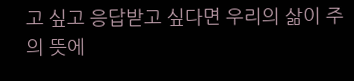고 싶고 응답받고 싶다면 우리의 삶이 주의 뜻에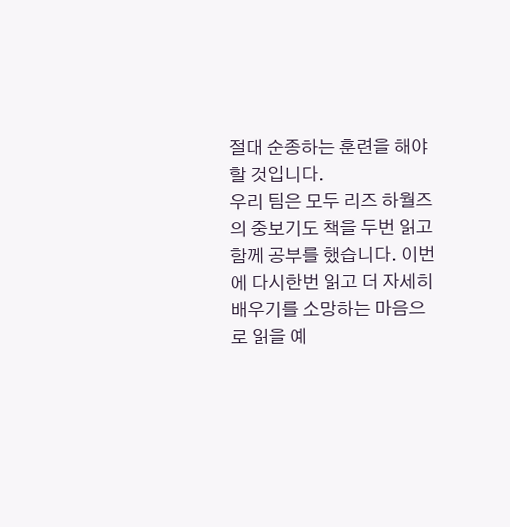절대 순종하는 훈련을 해야 할 것입니다.
우리 팀은 모두 리즈 하월즈의 중보기도 책을 두번 읽고 함께 공부를 했습니다. 이번에 다시한번 읽고 더 자세히 배우기를 소망하는 마음으로 읽을 예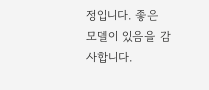정입니다. 좋은 모델이 있음을 감사합니다.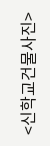<신학교건물사진>